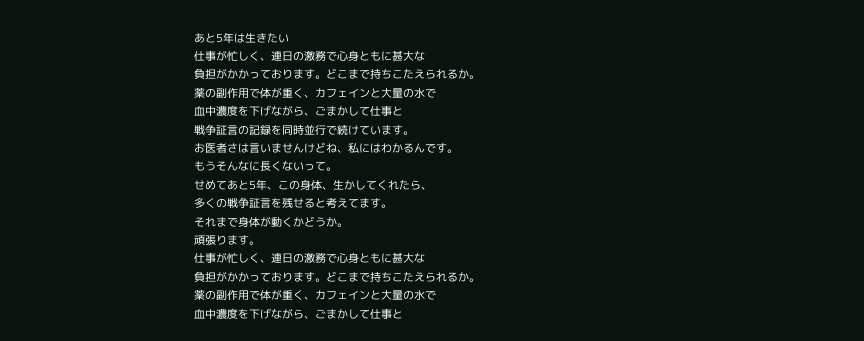あと5年は生きたい
仕事が忙しく、連日の激務で心身ともに甚大な
負担がかかっております。どこまで持ちこたえられるか。
薬の副作用で体が重く、カフェインと大量の水で
血中濃度を下げながら、ごまかして仕事と
戦争証言の記録を同時並行で続けています。
お医者さは言いませんけどね、私にはわかるんです。
もうそんなに長くないって。
せめてあと5年、この身体、生かしてくれたら、
多くの戦争証言を残せると考えてます。
それまで身体が動くかどうか。
頑張ります。
仕事が忙しく、連日の激務で心身ともに甚大な
負担がかかっております。どこまで持ちこたえられるか。
薬の副作用で体が重く、カフェインと大量の水で
血中濃度を下げながら、ごまかして仕事と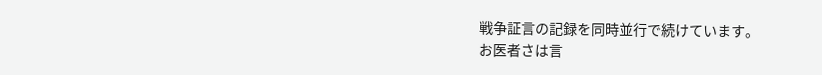戦争証言の記録を同時並行で続けています。
お医者さは言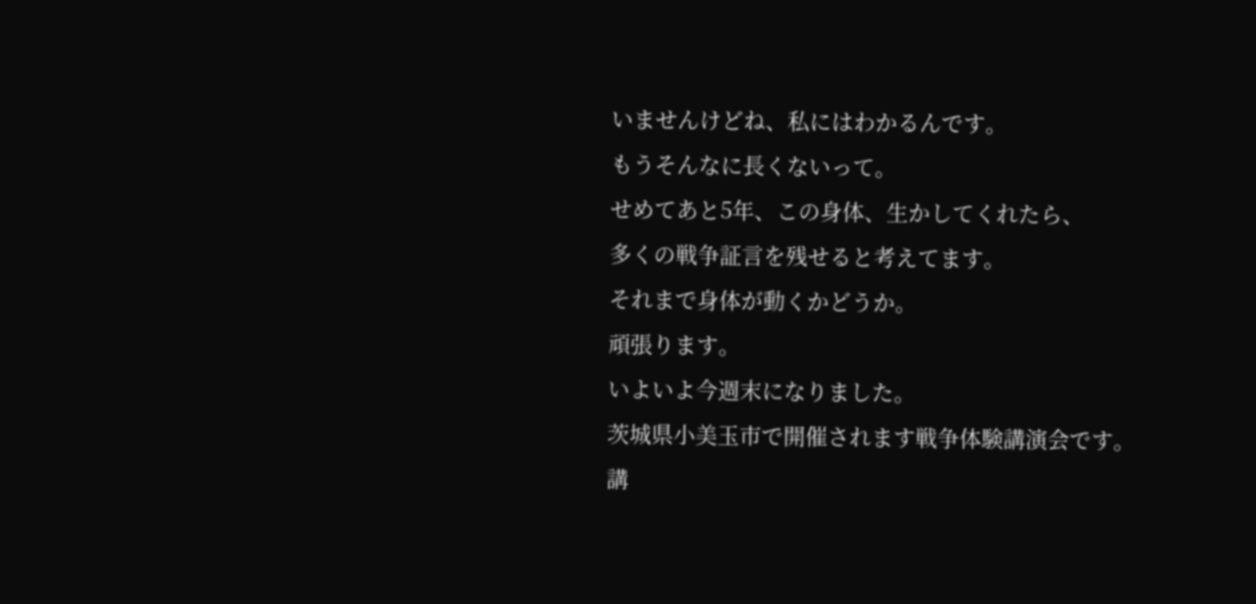いませんけどね、私にはわかるんです。
もうそんなに長くないって。
せめてあと5年、この身体、生かしてくれたら、
多くの戦争証言を残せると考えてます。
それまで身体が動くかどうか。
頑張ります。
いよいよ今週末になりました。
茨城県小美玉市で開催されます戦争体験講演会です。
講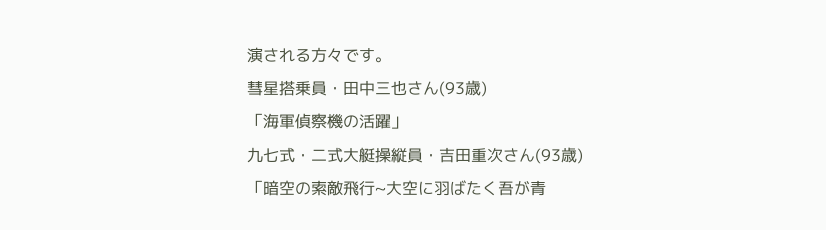演される方々です。
彗星搭乗員・田中三也さん(93歳)
「海軍偵察機の活躍」
九七式・二式大艇操縦員・吉田重次さん(93歳)
「暗空の索敵飛行~大空に羽ばたく吾が青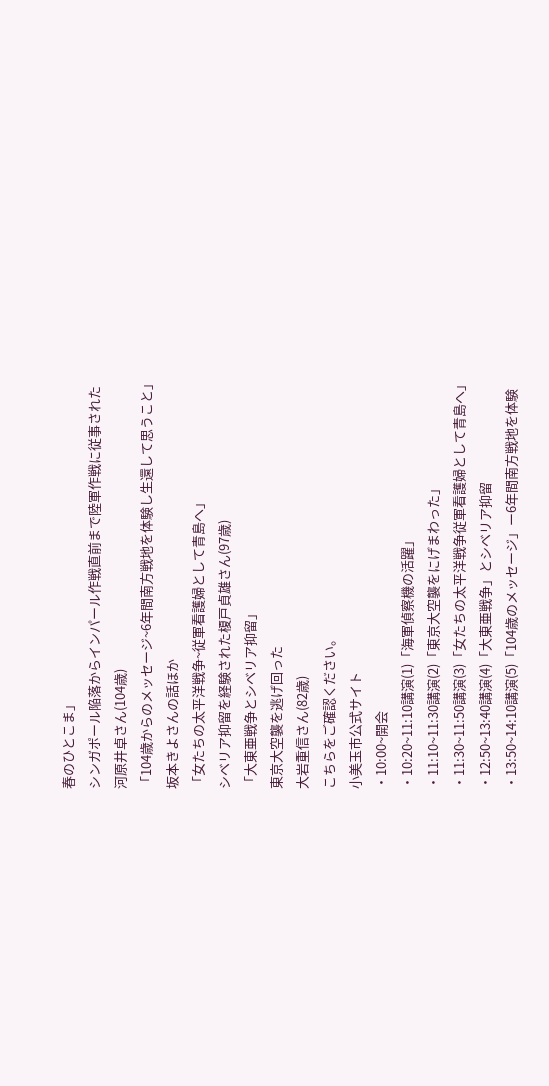春のひとこま」
シンガポール陥落からインパール作戦直前まで陸軍作戦に従事された
河原井卓さん(104歳)
「104歳からのメッセージ~6年間南方戦地を体験し生還して思うこと」
坂本きよさんの話ほか
「女たちの太平洋戦争~従軍看護婦として青島へ」
シベリア抑留を経験された榎戸貞雄さん(97歳)
「大東亜戦争とシベリア抑留」
東京大空襲を逃げ回った
大岩重信さん(82歳)
こちらをご確認ください。
小美玉市公式サイト
・10:00~開会
・10:20~11:10講演(1)「海軍偵察機の活躍」
・11:10~11:30講演(2)「東京大空襲をにげまわった」
・11:30~11:50講演(3)「女たちの太平洋戦争従軍看護婦として青島へ」
・12:50~13:40講演(4)「大東亜戦争」とシベリア抑留
・13:50~14:10講演(5)「104歳のメッセージ」ー6年間南方戦地を体験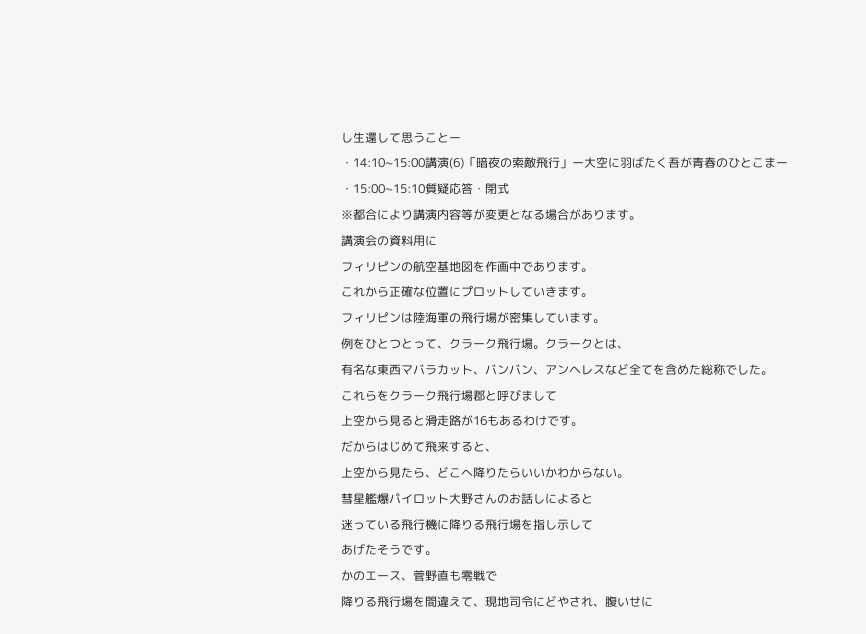し生還して思うことー
・14:10~15:00講演(6)「暗夜の索敵飛行」ー大空に羽ばたく吾が青春のひとこまー
・15:00~15:10質疑応答・閉式
※都合により講演内容等が変更となる場合があります。
講演会の資料用に
フィリピンの航空基地図を作画中であります。
これから正確な位置にプロットしていきます。
フィリピンは陸海軍の飛行場が密集しています。
例をひとつとって、クラーク飛行場。クラークとは、
有名な東西マバラカット、バンバン、アンヘレスなど全てを含めた総称でした。
これらをクラーク飛行場郡と呼びまして
上空から見ると滑走路が16もあるわけです。
だからはじめて飛来すると、
上空から見たら、どこへ降りたらいいかわからない。
彗星艦爆パイロット大野さんのお話しによると
迷っている飛行機に降りる飛行場を指し示して
あげたそうです。
かのエース、菅野直も零戦で
降りる飛行場を間違えて、現地司令にどやされ、腹いせに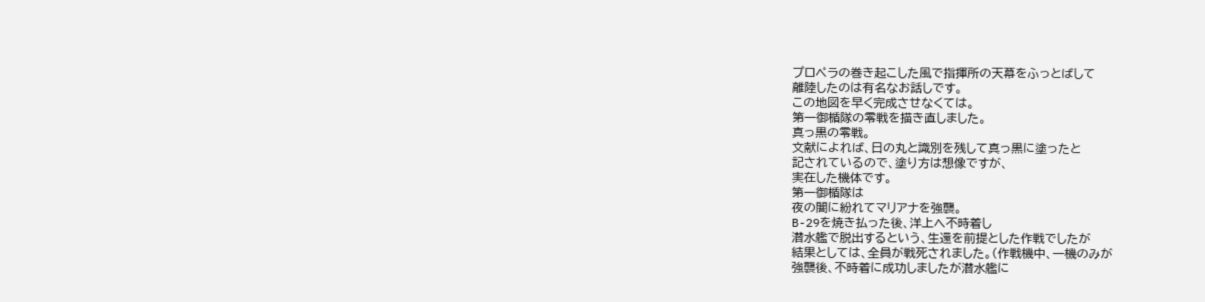プロペラの巻き起こした風で指揮所の天幕をふっとばして
離陸したのは有名なお話しです。
この地図を早く完成させなくては。
第一御楯隊の零戦を描き直しました。
真っ黒の零戦。
文献によれば、日の丸と識別を残して真っ黒に塗ったと
記されているので、塗り方は想像ですが、
実在した機体です。
第一御楯隊は
夜の闇に紛れてマリアナを強襲。
B-29を焼き払った後、洋上へ不時着し
潜水艦で脱出するという、生還を前提とした作戦でしたが
結果としては、全員が戦死されました。(作戦機中、一機のみが
強襲後、不時着に成功しましたが潜水艦に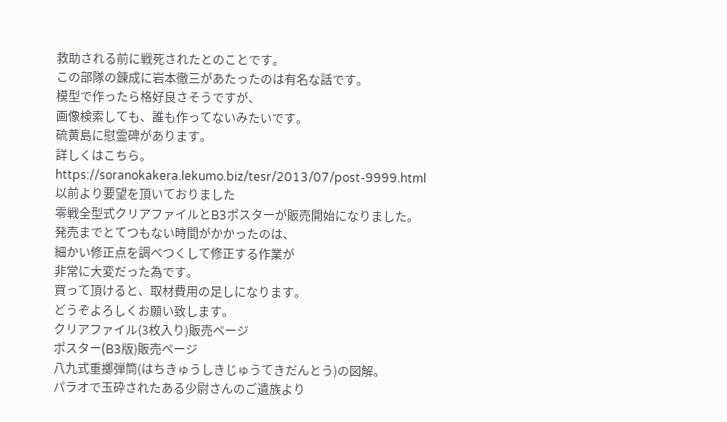救助される前に戦死されたとのことです。
この部隊の錬成に岩本徹三があたったのは有名な話です。
模型で作ったら格好良さそうですが、
画像検索しても、誰も作ってないみたいです。
硫黄島に慰霊碑があります。
詳しくはこちら。
https://soranokakera.lekumo.biz/tesr/2013/07/post-9999.html
以前より要望を頂いておりました
零戦全型式クリアファイルとB3ポスターが販売開始になりました。
発売までとてつもない時間がかかったのは、
細かい修正点を調べつくして修正する作業が
非常に大変だった為です。
買って頂けると、取材費用の足しになります。
どうぞよろしくお願い致します。
クリアファイル(3枚入り)販売ページ
ポスター(B3版)販売ページ
八九式重擲弾筒(はちきゅうしきじゅうてきだんとう)の図解。
パラオで玉砕されたある少尉さんのご遺族より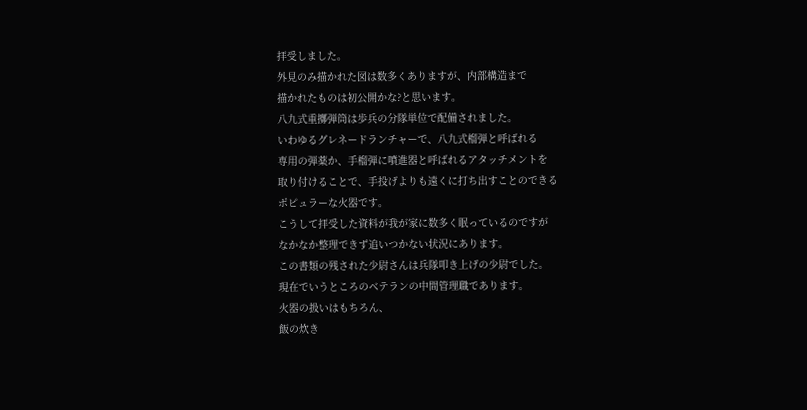拝受しました。
外見のみ描かれた図は数多くありますが、内部構造まで
描かれたものは初公開かな?と思います。
八九式重擲弾筒は歩兵の分隊単位で配備されました。
いわゆるグレネードランチャーで、八九式榴弾と呼ばれる
専用の弾薬か、手榴弾に噴進器と呼ばれるアタッチメントを
取り付けることで、手投げよりも遠くに打ち出すことのできる
ポピュラーな火器です。
こうして拝受した資料が我が家に数多く眠っているのですが
なかなか整理できず追いつかない状況にあります。
この書類の残された少尉さんは兵隊叩き上げの少尉でした。
現在でいうところのベテランの中間管理職であります。
火器の扱いはもちろん、
飯の炊き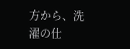方から、洗濯の仕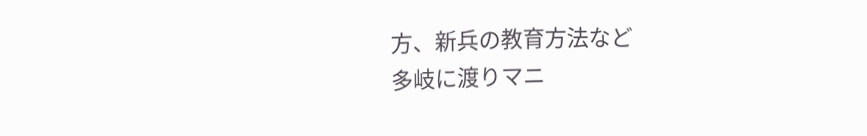方、新兵の教育方法など
多岐に渡りマニ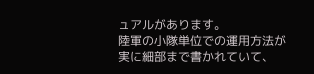ュアルがあります。
陸軍の小隊単位での運用方法が実に細部まで書かれていて、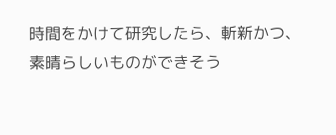時間をかけて研究したら、斬新かつ、素晴らしいものができそう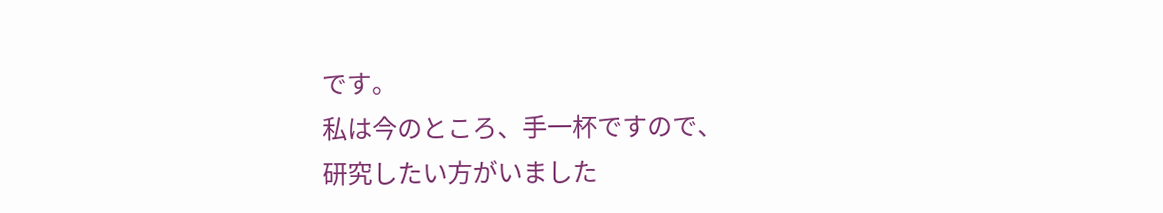です。
私は今のところ、手一杯ですので、
研究したい方がいました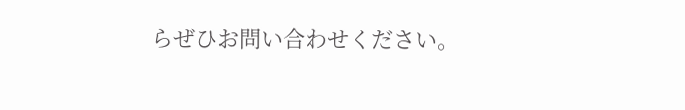らぜひお問い合わせください。